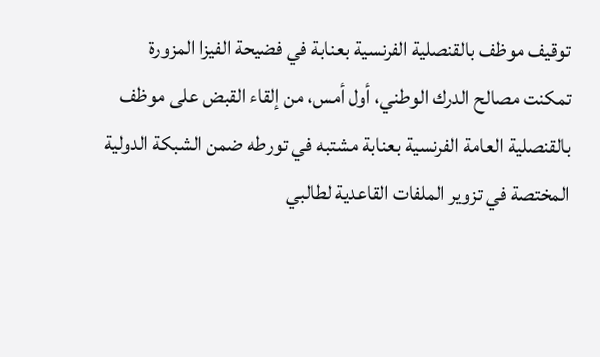توقيف موظف بالقنصلية الفرنسية بعنابة في فضيحة الفيزا المزورة
تمكنت مصالح الدرك الوطني، أول أمس، من إلقاء القبض على موظف بالقنصلية العامة الفرنسية بعنابة مشتبه في تورطه ضمن الشبكة الدولية المختصة في تزوير الملفات القاعدية لطالبي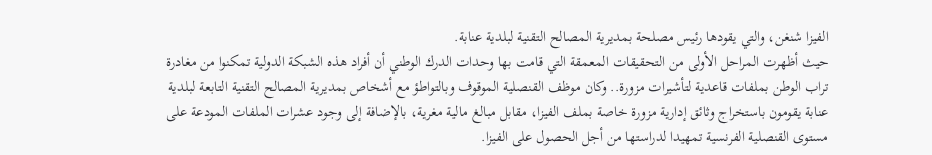الفيزا شنغن، والتي يقودها رئيس مصلحة بمديرية المصالح التقنية لبلدية عنابة.
حيث أظهرت المراحل الأولى من التحقيقات المعمقة التي قامت بها وحدات الدرك الوطني أن أفراد هذه الشبكة الدولية تمكنوا من مغادرة تراب الوطن بملفات قاعدية لتأشيرات مزورة.. وكان موظف القنصلية الموقوف وبالتواطؤ مع أشخاص بمديرية المصالح التقنية التابعة لبلدية عنابة يقومون باستخراج وثائق إدارية مزورة خاصة بملف الفيزا، مقابل مبالغ مالية مغرية، بالإضافة إلى وجود عشرات الملفات المودعة على مستوى القنصلية الفرنسية تمهيدا لدراستها من أجل الحصول على الفيزا.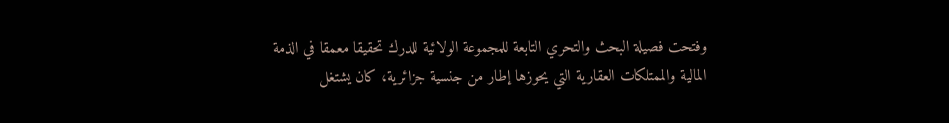وفتحت فصيلة البحث والتحري التابعة للمجموعة الولائية للدرك تحقيقا معمقا في الذمة المالية والممتلكات العقارية التي يحوزها إطار من جنسية جزائرية، كان يشتغل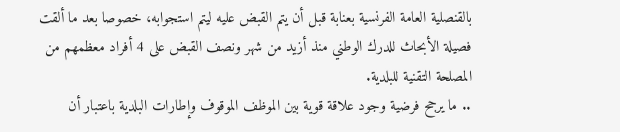بالقنصلية العامة الفرنسية بعنابة قبل أن يتم القبض عليه ليتم استجوابه، خصوصا بعد ما ألقت فصيلة الأبحاث للدرك الوطني منذ أزيد من شهر ونصف القبض على 4 أفراد معظمهم من المصلحة التقنية للبلدية.
.. ما يرجح فرضية وجود علاقة قوية بين الموظف الموقوف وإطارات البلدية باعتبار أن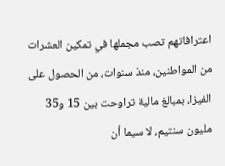اعترافاتهم تصب مجملها في تمكين العشرات من المواطنين، منذ سنوات، من الحصول على الفيزا، بمبالغ مالية تراوحت بين 15 و35 مليون سنتيم، لا سيما أن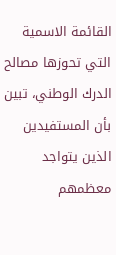القائمة الاسمية التي تحوزها مصالح الدرك الوطني، تبين بأن المستفيدين الذين يتواجد معظمهم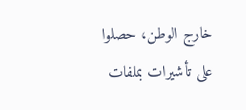خارج الوطن، حصلوا على تأشيرات بملفات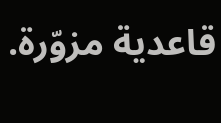قاعدية مزوّرة.